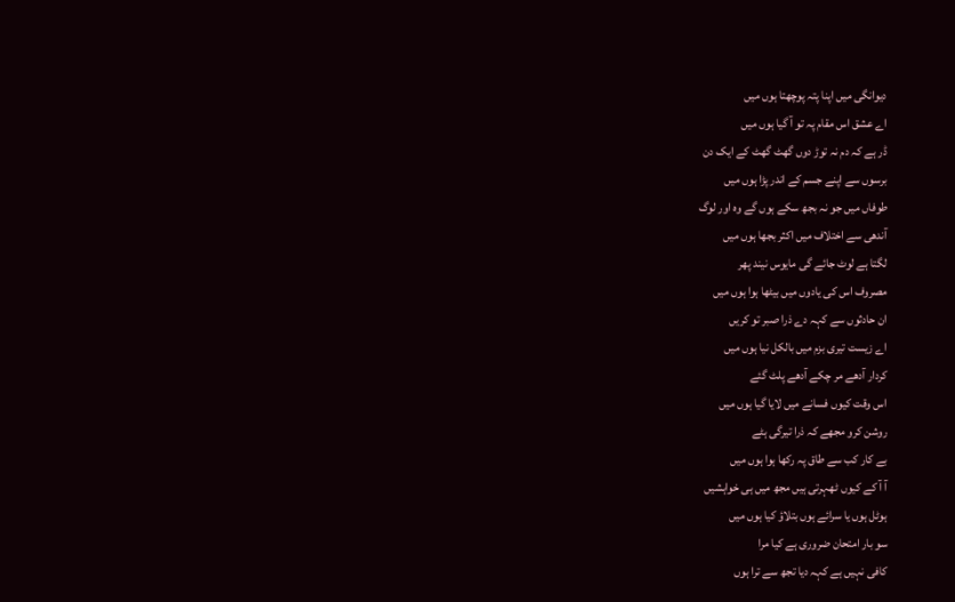دیوانگی میں اپنا پتہ پوچھتا ہوں میں
اے عشق اس مقام پہ تو آ گیا ہوں میں
ڈر ہے کہ دم نہ توڑ دوں گھٹ گھٹ کے ایک دن
برسوں سے اپنے جسم کے اندر پڑا ہوں میں
طوفاں میں جو نہ بجھ سکے ہوں گے وہ اور لوگ
آندھی سے اختلاف میں اکثر بجھا ہوں میں
لگتا ہے لوٹ جائے گی مایوس نیند پھر
مصروف اس کی یادوں میں بیٹھا ہوا ہوں میں
ان حادثوں سے کہہ دے ذرا صبر تو کریں
اے زیست تیری بزم میں بالکل نیا ہوں میں
کردار آدھے مر چکے آدھے پلٹ گئے
اس وقت کیوں فسانے میں لایا گیا ہوں میں
روشن کرو مجھے کہ ذرا تیرگی ہٹے
بے کار کب سے طاق پہ رکھا ہوا ہوں میں
آ آ کے کیوں ٹھہرتی ہیں مجھ میں ہی خواہشیں
ہوٹل ہوں یا سرائے ہوں بتلاؤ کیا ہوں میں
سو بار امتحان ضروری ہے کیا مرا
کافی نہیں ہے کہہ دیا تجھ سے ترا ہوں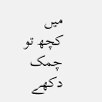میں
کچھ تو چمک دکھے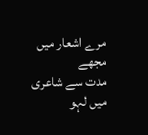مرے اشعار میں مجھے
مدت سے شاعری میں لہو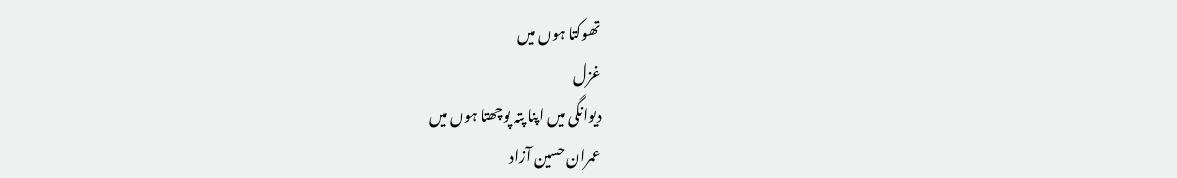تھوکتا ہوں میں
غزل
دیوانگی میں اپنا پتہ پوچھتا ہوں میں
عمران حسین آزاد